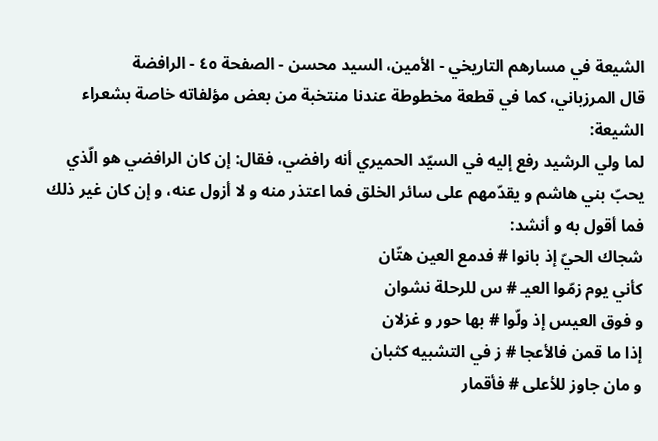الشيعة في مسارهم التاريخي - الأمين، السيد محسن - الصفحة ٤٥ - الرافضة
قال المرزباني، كما في قطعة مخطوطة عندنا منتخبة من بعض مؤلفاته خاصة بشعراء الشيعة:
لما ولي الرشيد رفع إليه في السيّد الحميري أنه رافضي، فقال: إن كان الرافضي هو الّذي يحبّ بني هاشم و يقدّمهم على سائر الخلق فما اعتذر منه و لا أزول عنه، و إن كان غير ذلك فما أقول به و أنشد:
شجاك الحيّ إذ بانوا # فدمع العين هتّان
كأني يوم زمّوا العيـ # س للرحلة نشوان
و فوق العيس إذ ولّوا # بها حور و غزلان
إذا ما قمن فالأعجا # ز في التشبيه كثبان
و مان جاوز للأعلى # فأقمار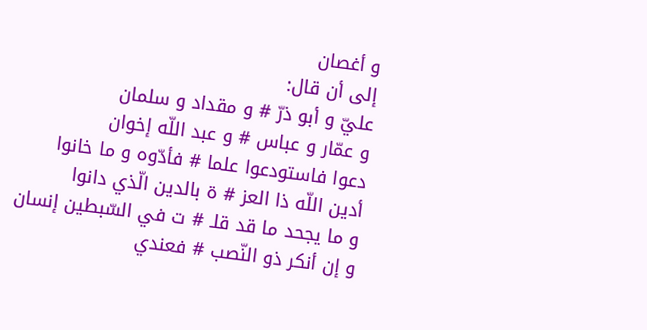و أغصان
إلى أن قال:
عليّ و أبو ذرّ # و مقداد و سلمان
و عمّار و عباس # و عبد اللّه إخوان
دعوا فاستودعوا علما # فأدّوه و ما خانوا
أدين اللّه ذا العز # ة بالدين الّذي دانوا
و ما يجحد ما قد قلـ # ت في السّبطين إنسان
و إن أنكر ذو النّصب # فعندي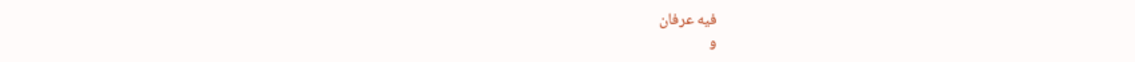فيه عرفان
و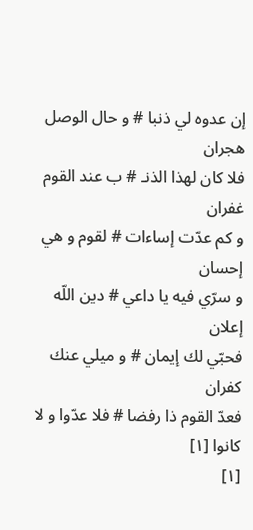إن عدوه لي ذنبا # و حال الوصل هجران
فلا كان لهذا الذنـ # ب عند القوم غفران
و كم عدّت إساءات # لقوم و هي إحسان
و سرّي فيه يا داعي # دين اللّه إعلان
فحبّي لك إيمان # و ميلي عنك كفران
فعدّ القوم ذا رفضا # فلا عدّوا و لا كانوا [١]
[١]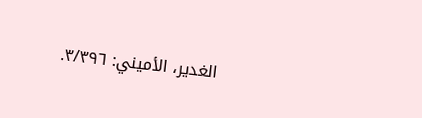الغدير، الأميني: ٣/٣٩٦.